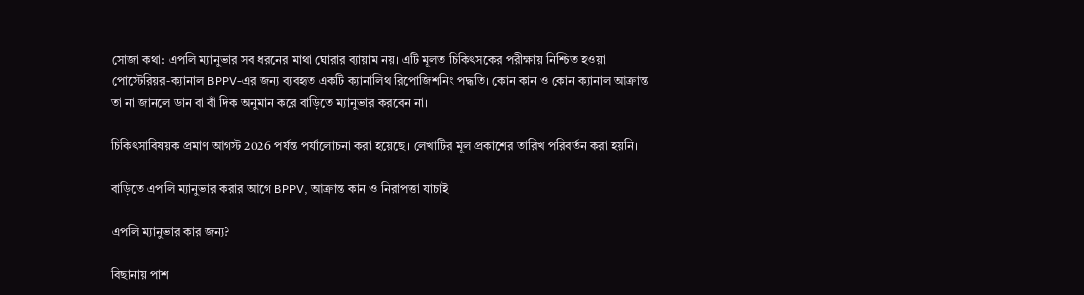সোজা কথা: এপলি ম্যানুভার সব ধরনের মাথা ঘোরার ব্যায়াম নয়। এটি মূলত চিকিৎসকের পরীক্ষায় নিশ্চিত হওয়া পোস্টেরিয়র-ক্যানাল BPPV-এর জন্য ব্যবহৃত একটি ক্যানালিথ রিপোজিশনিং পদ্ধতি। কোন কান ও কোন ক্যানাল আক্রান্ত তা না জানলে ডান বা বাঁ দিক অনুমান করে বাড়িতে ম্যানুভার করবেন না।

চিকিৎসাবিষয়ক প্রমাণ আগস্ট 2026 পর্যন্ত পর্যালোচনা করা হয়েছে। লেখাটির মূল প্রকাশের তারিখ পরিবর্তন করা হয়নি।

বাড়িতে এপলি ম্যানুভার করার আগে BPPV, আক্রান্ত কান ও নিরাপত্তা যাচাই

এপলি ম্যানুভার কার জন্য?

বিছানায় পাশ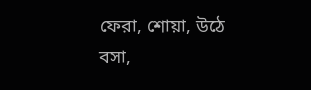ফেরা, শোয়া, উঠে বসা,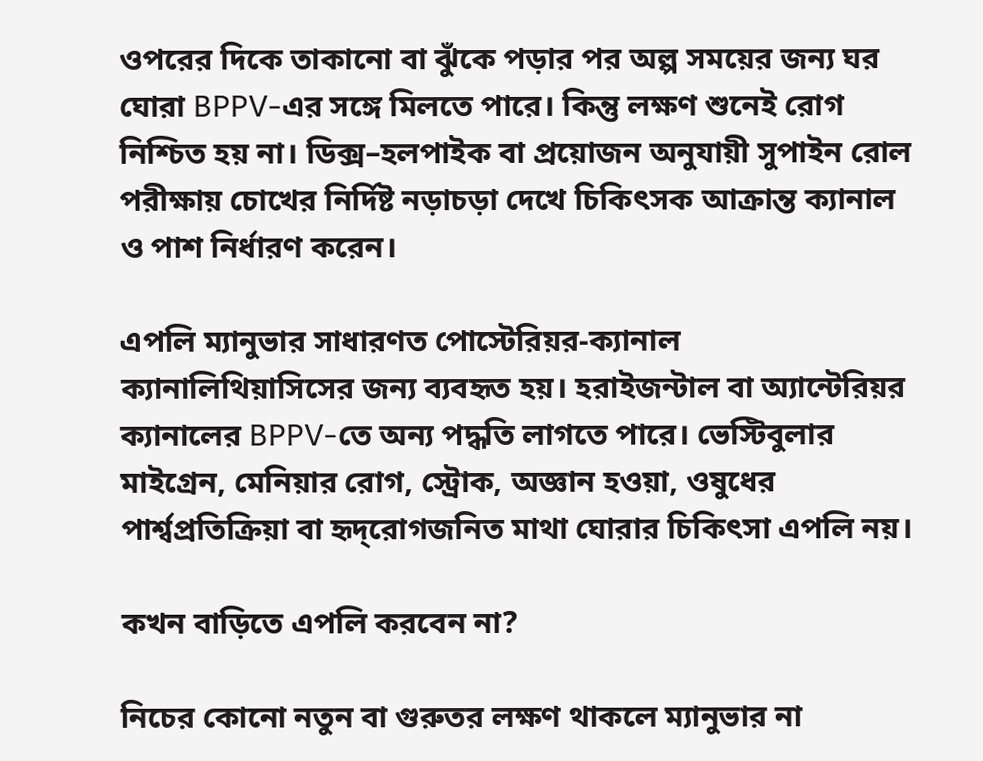ওপরের দিকে তাকানো বা ঝুঁকে পড়ার পর অল্প সময়ের জন্য ঘর ঘোরা BPPV-এর সঙ্গে মিলতে পারে। কিন্তু লক্ষণ শুনেই রোগ নিশ্চিত হয় না। ডিক্স–হলপাইক বা প্রয়োজন অনুযায়ী সুপাইন রোল পরীক্ষায় চোখের নির্দিষ্ট নড়াচড়া দেখে চিকিৎসক আক্রান্ত ক্যানাল ও পাশ নির্ধারণ করেন।

এপলি ম্যানুভার সাধারণত পোস্টেরিয়র-ক্যানাল ক্যানালিথিয়াসিসের জন্য ব্যবহৃত হয়। হরাইজন্টাল বা অ্যান্টেরিয়র ক্যানালের BPPV-তে অন্য পদ্ধতি লাগতে পারে। ভেস্টিবুলার মাইগ্রেন, মেনিয়ার রোগ, স্ট্রোক, অজ্ঞান হওয়া, ওষুধের পার্শ্বপ্রতিক্রিয়া বা হৃদ্‌রোগজনিত মাথা ঘোরার চিকিৎসা এপলি নয়।

কখন বাড়িতে এপলি করবেন না?

নিচের কোনো নতুন বা গুরুতর লক্ষণ থাকলে ম্যানুভার না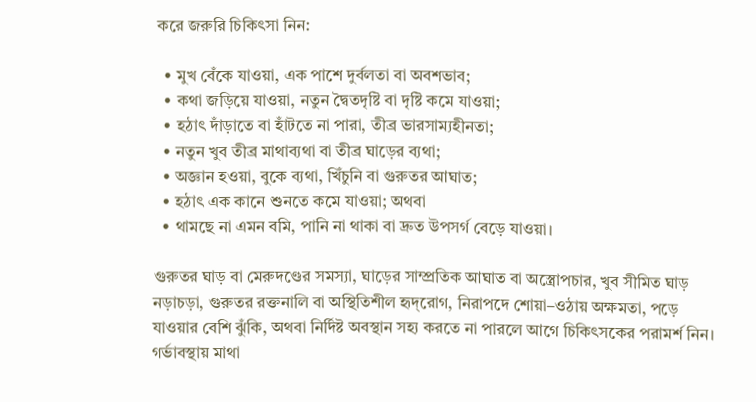করে জরুরি চিকিৎসা নিন:

  • মুখ বেঁকে যাওয়া, এক পাশে দুর্বলতা বা অবশভাব;
  • কথা জড়িয়ে যাওয়া, নতুন দ্বৈতদৃষ্টি বা দৃষ্টি কমে যাওয়া;
  • হঠাৎ দাঁড়াতে বা হাঁটতে না পারা, তীব্র ভারসাম্যহীনতা;
  • নতুন খুব তীব্র মাথাব্যথা বা তীব্র ঘাড়ের ব্যথা;
  • অজ্ঞান হওয়া, বুকে ব্যথা, খিঁচুনি বা গুরুতর আঘাত;
  • হঠাৎ এক কানে শুনতে কমে যাওয়া; অথবা
  • থামছে না এমন বমি, পানি না থাকা বা দ্রুত উপসর্গ বেড়ে যাওয়া।

গুরুতর ঘাড় বা মেরুদণ্ডের সমস্যা, ঘাড়ের সাম্প্রতিক আঘাত বা অস্ত্রোপচার, খুব সীমিত ঘাড় নড়াচড়া, গুরুতর রক্তনালি বা অস্থিতিশীল হৃদ্‌রোগ, নিরাপদে শোয়া–ওঠায় অক্ষমতা, পড়ে যাওয়ার বেশি ঝুঁকি, অথবা নির্দিষ্ট অবস্থান সহ্য করতে না পারলে আগে চিকিৎসকের পরামর্শ নিন। গর্ভাবস্থায় মাথা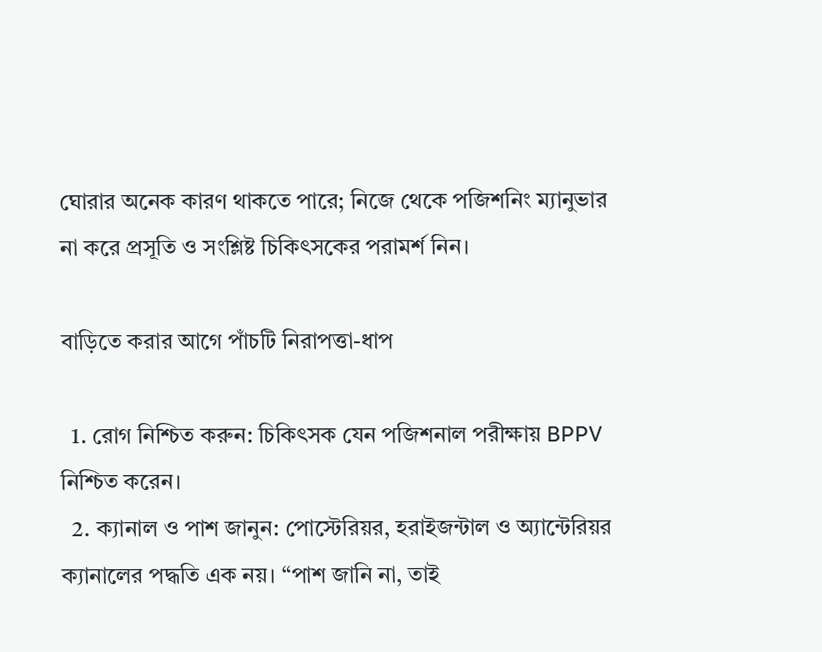ঘোরার অনেক কারণ থাকতে পারে; নিজে থেকে পজিশনিং ম্যানুভার না করে প্রসূতি ও সংশ্লিষ্ট চিকিৎসকের পরামর্শ নিন।

বাড়িতে করার আগে পাঁচটি নিরাপত্তা-ধাপ

  1. রোগ নিশ্চিত করুন: চিকিৎসক যেন পজিশনাল পরীক্ষায় BPPV নিশ্চিত করেন।
  2. ক্যানাল ও পাশ জানুন: পোস্টেরিয়র, হরাইজন্টাল ও অ্যান্টেরিয়র ক্যানালের পদ্ধতি এক নয়। “পাশ জানি না, তাই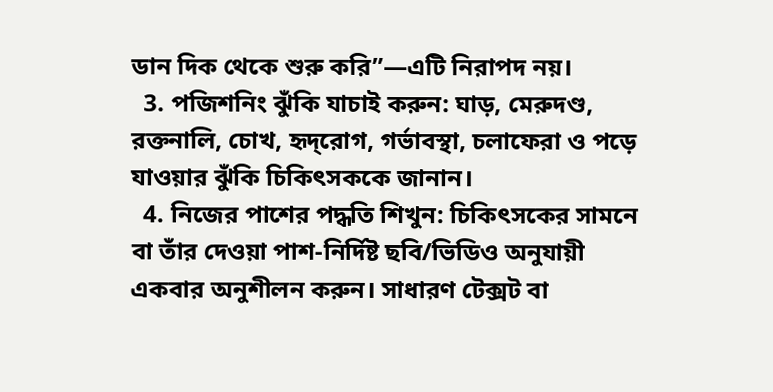ডান দিক থেকে শুরু করি”—এটি নিরাপদ নয়।
  3. পজিশনিং ঝুঁকি যাচাই করুন: ঘাড়, মেরুদণ্ড, রক্তনালি, চোখ, হৃদ্‌রোগ, গর্ভাবস্থা, চলাফেরা ও পড়ে যাওয়ার ঝুঁকি চিকিৎসককে জানান।
  4. নিজের পাশের পদ্ধতি শিখুন: চিকিৎসকের সামনে বা তাঁর দেওয়া পাশ-নির্দিষ্ট ছবি/ভিডিও অনুযায়ী একবার অনুশীলন করুন। সাধারণ টেক্সট বা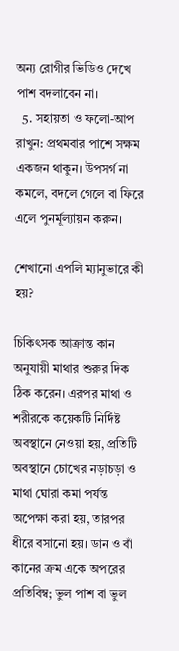অন্য রোগীর ভিডিও দেখে পাশ বদলাবেন না।
  5. সহায়তা ও ফলো-আপ রাখুন: প্রথমবার পাশে সক্ষম একজন থাকুন। উপসর্গ না কমলে, বদলে গেলে বা ফিরে এলে পুনর্মূল্যায়ন করুন।

শেখানো এপলি ম্যানুভারে কী হয়?

চিকিৎসক আক্রান্ত কান অনুযায়ী মাথার শুরুর দিক ঠিক করেন। এরপর মাথা ও শরীরকে কয়েকটি নির্দিষ্ট অবস্থানে নেওয়া হয়, প্রতিটি অবস্থানে চোখের নড়াচড়া ও মাথা ঘোরা কমা পর্যন্ত অপেক্ষা করা হয়, তারপর ধীরে বসানো হয়। ডান ও বাঁ কানের ক্রম একে অপরের প্রতিবিম্ব; ভুল পাশ বা ভুল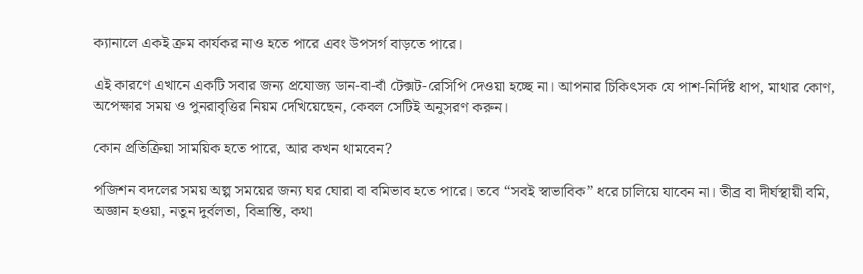ক্যানালে একই ক্রম কার্যকর নাও হতে পারে এবং উপসর্গ বাড়তে পারে।

এই কারণে এখানে একটি সবার জন্য প্রযোজ্য ডান-বা-বাঁ টেক্সট-রেসিপি দেওয়া হচ্ছে না। আপনার চিকিৎসক যে পাশ-নির্দিষ্ট ধাপ, মাথার কোণ, অপেক্ষার সময় ও পুনরাবৃত্তির নিয়ম দেখিয়েছেন, কেবল সেটিই অনুসরণ করুন।

কোন প্রতিক্রিয়া সাময়িক হতে পারে, আর কখন থামবেন?

পজিশন বদলের সময় অল্প সময়ের জন্য ঘর ঘোরা বা বমিভাব হতে পারে। তবে “সবই স্বাভাবিক” ধরে চালিয়ে যাবেন না। তীব্র বা দীর্ঘস্থায়ী বমি, অজ্ঞান হওয়া, নতুন দুর্বলতা, বিভ্রান্তি, কথা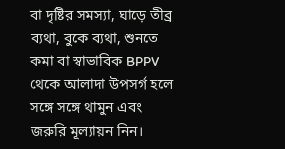বা দৃষ্টির সমস্যা, ঘাড়ে তীব্র ব্যথা, বুকে ব্যথা, শুনতে কমা বা স্বাভাবিক BPPV থেকে আলাদা উপসর্গ হলে সঙ্গে সঙ্গে থামুন এবং জরুরি মূল্যায়ন নিন।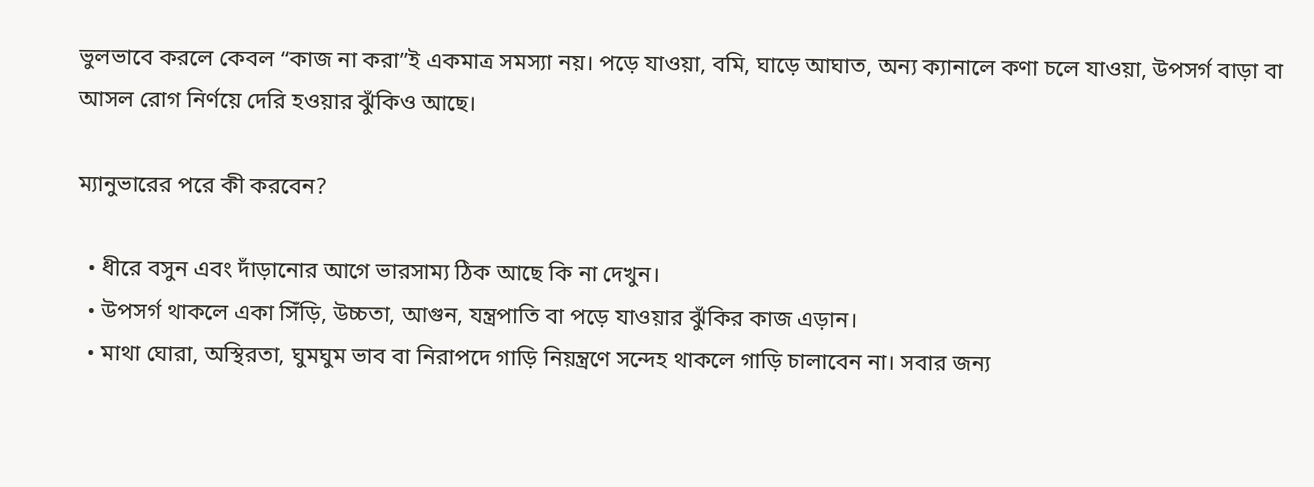ভুলভাবে করলে কেবল “কাজ না করা”ই একমাত্র সমস্যা নয়। পড়ে যাওয়া, বমি, ঘাড়ে আঘাত, অন্য ক্যানালে কণা চলে যাওয়া, উপসর্গ বাড়া বা আসল রোগ নির্ণয়ে দেরি হওয়ার ঝুঁকিও আছে।

ম্যানুভারের পরে কী করবেন?

  • ধীরে বসুন এবং দাঁড়ানোর আগে ভারসাম্য ঠিক আছে কি না দেখুন।
  • উপসর্গ থাকলে একা সিঁড়ি, উচ্চতা, আগুন, যন্ত্রপাতি বা পড়ে যাওয়ার ঝুঁকির কাজ এড়ান।
  • মাথা ঘোরা, অস্থিরতা, ঘুমঘুম ভাব বা নিরাপদে গাড়ি নিয়ন্ত্রণে সন্দেহ থাকলে গাড়ি চালাবেন না। সবার জন্য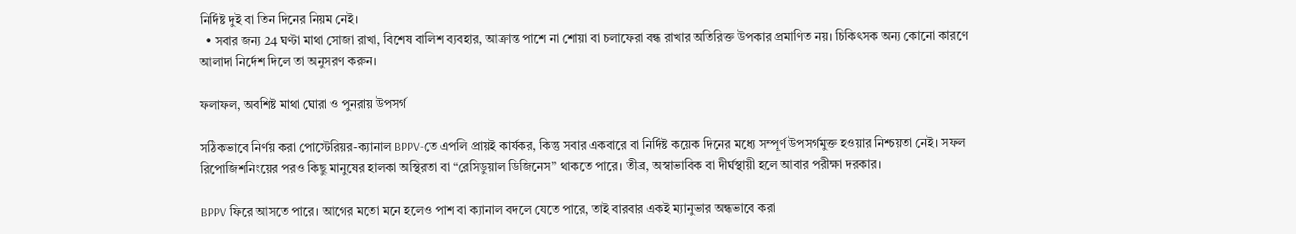নির্দিষ্ট দুই বা তিন দিনের নিয়ম নেই।
  • সবার জন্য 24 ঘণ্টা মাথা সোজা রাখা, বিশেষ বালিশ ব্যবহার, আক্রান্ত পাশে না শোয়া বা চলাফেরা বন্ধ রাখার অতিরিক্ত উপকার প্রমাণিত নয়। চিকিৎসক অন্য কোনো কারণে আলাদা নির্দেশ দিলে তা অনুসরণ করুন।

ফলাফল, অবশিষ্ট মাথা ঘোরা ও পুনরায় উপসর্গ

সঠিকভাবে নির্ণয় করা পোস্টেরিয়র-ক্যানাল BPPV-তে এপলি প্রায়ই কার্যকর, কিন্তু সবার একবারে বা নির্দিষ্ট কয়েক দিনের মধ্যে সম্পূর্ণ উপসর্গমুক্ত হওয়ার নিশ্চয়তা নেই। সফল রিপোজিশনিংয়ের পরও কিছু মানুষের হালকা অস্থিরতা বা “রেসিডুয়াল ডিজিনেস” থাকতে পারে। তীব্র, অস্বাভাবিক বা দীর্ঘস্থায়ী হলে আবার পরীক্ষা দরকার।

BPPV ফিরে আসতে পারে। আগের মতো মনে হলেও পাশ বা ক্যানাল বদলে যেতে পারে, তাই বারবার একই ম্যানুভার অন্ধভাবে করা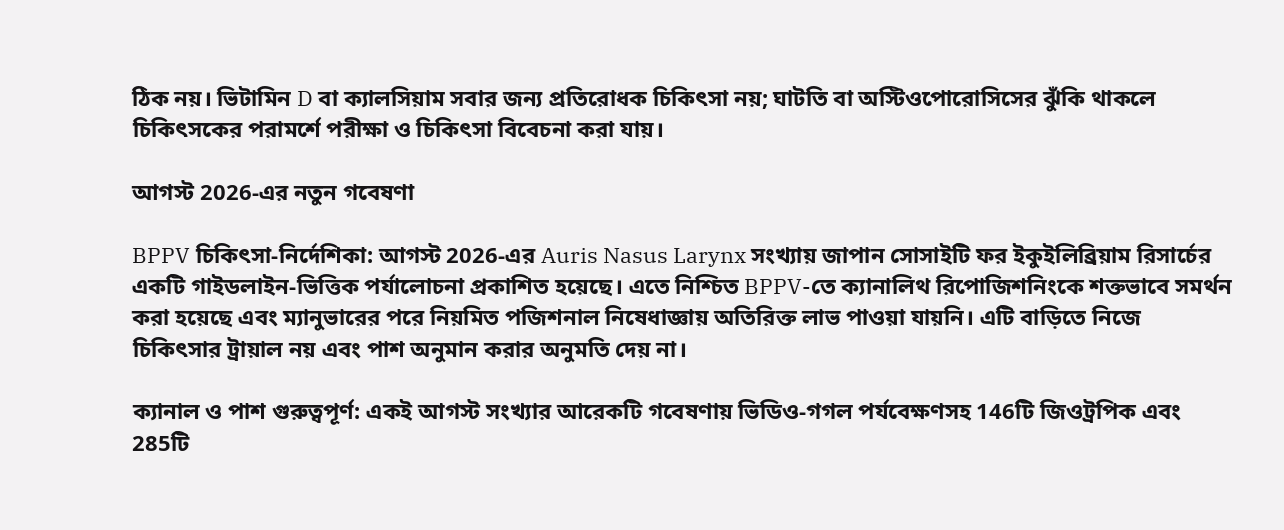ঠিক নয়। ভিটামিন D বা ক্যালসিয়াম সবার জন্য প্রতিরোধক চিকিৎসা নয়; ঘাটতি বা অস্টিওপোরোসিসের ঝুঁকি থাকলে চিকিৎসকের পরামর্শে পরীক্ষা ও চিকিৎসা বিবেচনা করা যায়।

আগস্ট 2026-এর নতুন গবেষণা

BPPV চিকিৎসা-নির্দেশিকা: আগস্ট 2026-এর Auris Nasus Larynx সংখ্যায় জাপান সোসাইটি ফর ইকুইলিব্রিয়াম রিসার্চের একটি গাইডলাইন-ভিত্তিক পর্যালোচনা প্রকাশিত হয়েছে। এতে নিশ্চিত BPPV-তে ক্যানালিথ রিপোজিশনিংকে শক্তভাবে সমর্থন করা হয়েছে এবং ম্যানুভারের পরে নিয়মিত পজিশনাল নিষেধাজ্ঞায় অতিরিক্ত লাভ পাওয়া যায়নি। এটি বাড়িতে নিজে চিকিৎসার ট্রায়াল নয় এবং পাশ অনুমান করার অনুমতি দেয় না।

ক্যানাল ও পাশ গুরুত্বপূর্ণ: একই আগস্ট সংখ্যার আরেকটি গবেষণায় ভিডিও-গগল পর্যবেক্ষণসহ 146টি জিওট্রপিক এবং 285টি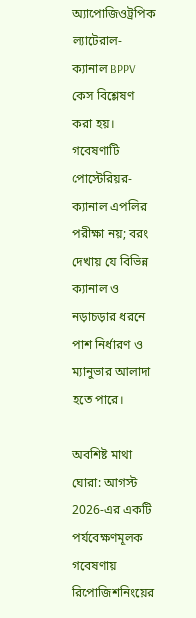অ্যাপোজিওট্রপিক ল্যাটেরাল-ক্যানাল BPPV কেস বিশ্লেষণ করা হয়। গবেষণাটি পোস্টেরিয়র-ক্যানাল এপলির পরীক্ষা নয়; বরং দেখায় যে বিভিন্ন ক্যানাল ও নড়াচড়ার ধরনে পাশ নির্ধারণ ও ম্যানুভার আলাদা হতে পারে।

অবশিষ্ট মাথা ঘোরা: আগস্ট 2026-এর একটি পর্যবেক্ষণমূলক গবেষণায় রিপোজিশনিংয়ের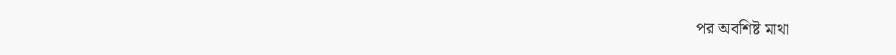পর অবশিষ্ট মাথা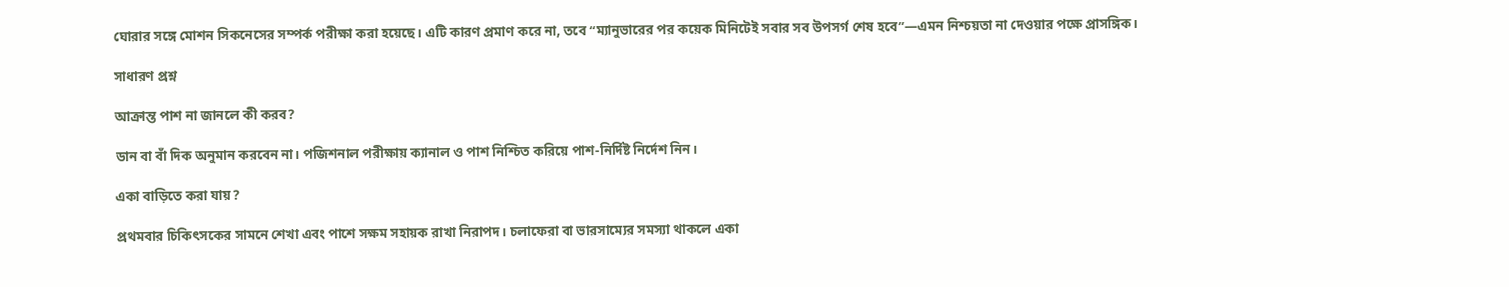ঘোরার সঙ্গে মোশন সিকনেসের সম্পর্ক পরীক্ষা করা হয়েছে। এটি কারণ প্রমাণ করে না, তবে “ম্যানুভারের পর কয়েক মিনিটেই সবার সব উপসর্গ শেষ হবে”—এমন নিশ্চয়তা না দেওয়ার পক্ষে প্রাসঙ্গিক।

সাধারণ প্রশ্ন

আক্রান্ত পাশ না জানলে কী করব?

ডান বা বাঁ দিক অনুমান করবেন না। পজিশনাল পরীক্ষায় ক্যানাল ও পাশ নিশ্চিত করিয়ে পাশ-নির্দিষ্ট নির্দেশ নিন।

একা বাড়িতে করা যায়?

প্রথমবার চিকিৎসকের সামনে শেখা এবং পাশে সক্ষম সহায়ক রাখা নিরাপদ। চলাফেরা বা ভারসাম্যের সমস্যা থাকলে একা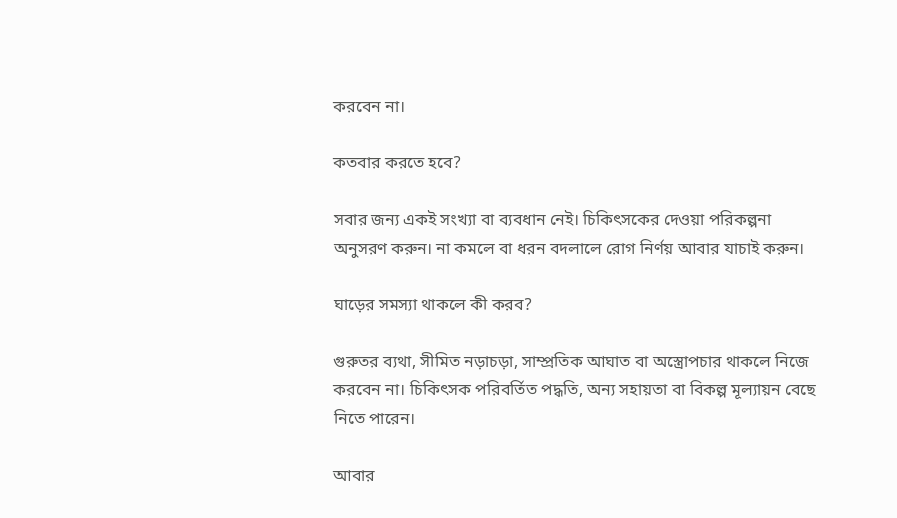করবেন না।

কতবার করতে হবে?

সবার জন্য একই সংখ্যা বা ব্যবধান নেই। চিকিৎসকের দেওয়া পরিকল্পনা অনুসরণ করুন। না কমলে বা ধরন বদলালে রোগ নির্ণয় আবার যাচাই করুন।

ঘাড়ের সমস্যা থাকলে কী করব?

গুরুতর ব্যথা, সীমিত নড়াচড়া, সাম্প্রতিক আঘাত বা অস্ত্রোপচার থাকলে নিজে করবেন না। চিকিৎসক পরিবর্তিত পদ্ধতি, অন্য সহায়তা বা বিকল্প মূল্যায়ন বেছে নিতে পারেন।

আবার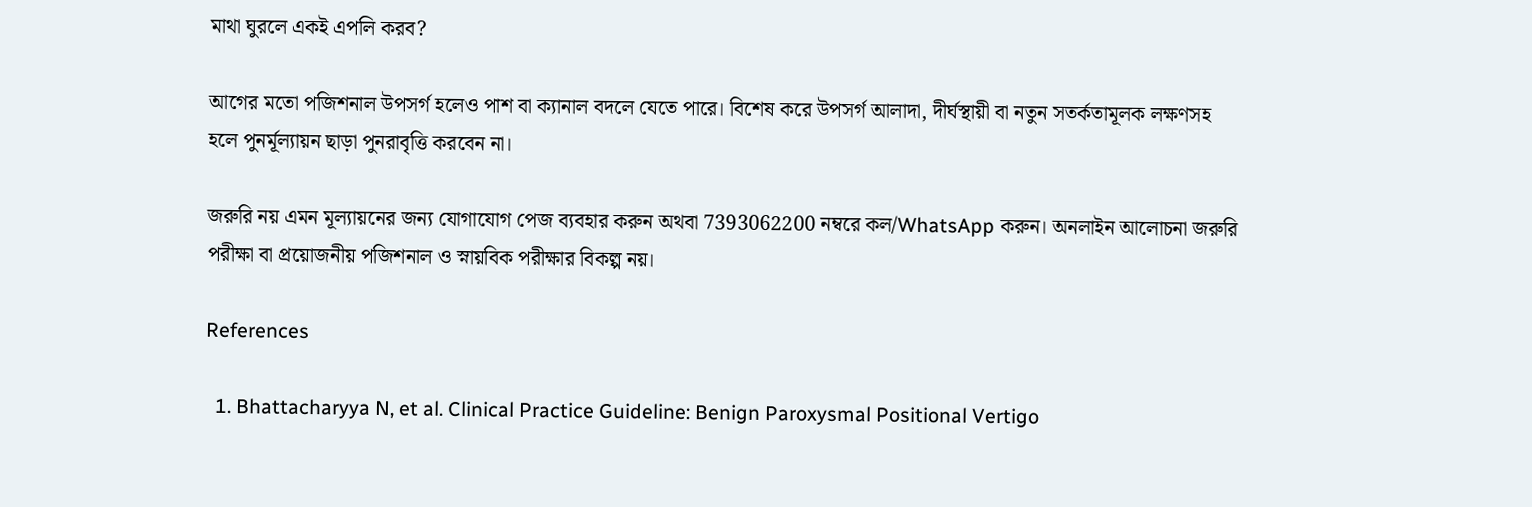মাথা ঘুরলে একই এপলি করব?

আগের মতো পজিশনাল উপসর্গ হলেও পাশ বা ক্যানাল বদলে যেতে পারে। বিশেষ করে উপসর্গ আলাদা, দীর্ঘস্থায়ী বা নতুন সতর্কতামূলক লক্ষণসহ হলে পুনর্মূল্যায়ন ছাড়া পুনরাবৃত্তি করবেন না।

জরুরি নয় এমন মূল্যায়নের জন্য যোগাযোগ পেজ ব্যবহার করুন অথবা 7393062200 নম্বরে কল/WhatsApp করুন। অনলাইন আলোচনা জরুরি পরীক্ষা বা প্রয়োজনীয় পজিশনাল ও স্নায়বিক পরীক্ষার বিকল্প নয়।

References

  1. Bhattacharyya N, et al. Clinical Practice Guideline: Benign Paroxysmal Positional Vertigo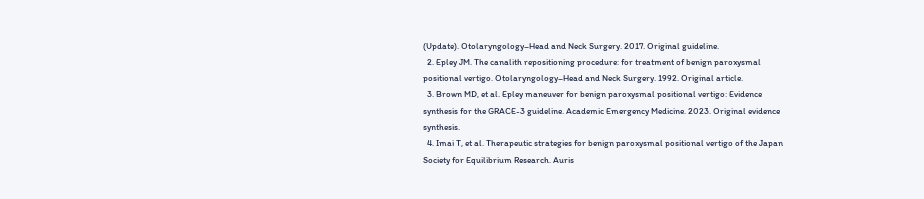(Update). Otolaryngology–Head and Neck Surgery. 2017. Original guideline.
  2. Epley JM. The canalith repositioning procedure: for treatment of benign paroxysmal positional vertigo. Otolaryngology–Head and Neck Surgery. 1992. Original article.
  3. Brown MD, et al. Epley maneuver for benign paroxysmal positional vertigo: Evidence synthesis for the GRACE-3 guideline. Academic Emergency Medicine. 2023. Original evidence synthesis.
  4. Imai T, et al. Therapeutic strategies for benign paroxysmal positional vertigo of the Japan Society for Equilibrium Research. Auris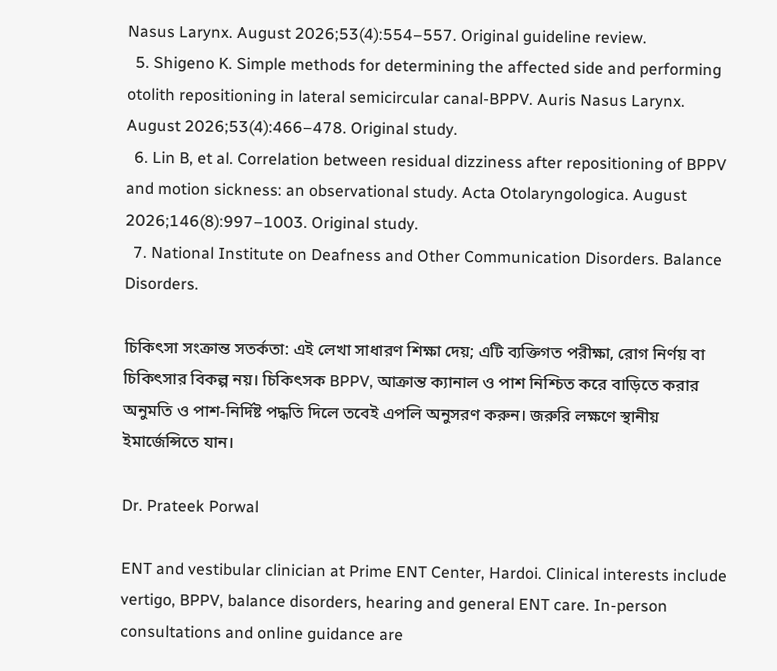Nasus Larynx. August 2026;53(4):554–557. Original guideline review.
  5. Shigeno K. Simple methods for determining the affected side and performing otolith repositioning in lateral semicircular canal-BPPV. Auris Nasus Larynx. August 2026;53(4):466–478. Original study.
  6. Lin B, et al. Correlation between residual dizziness after repositioning of BPPV and motion sickness: an observational study. Acta Otolaryngologica. August 2026;146(8):997–1003. Original study.
  7. National Institute on Deafness and Other Communication Disorders. Balance Disorders.

চিকিৎসা সংক্রান্ত সতর্কতা: এই লেখা সাধারণ শিক্ষা দেয়; এটি ব্যক্তিগত পরীক্ষা, রোগ নির্ণয় বা চিকিৎসার বিকল্প নয়। চিকিৎসক BPPV, আক্রান্ত ক্যানাল ও পাশ নিশ্চিত করে বাড়িতে করার অনুমতি ও পাশ-নির্দিষ্ট পদ্ধতি দিলে তবেই এপলি অনুসরণ করুন। জরুরি লক্ষণে স্থানীয় ইমার্জেন্সিতে যান।

Dr. Prateek Porwal

ENT and vestibular clinician at Prime ENT Center, Hardoi. Clinical interests include vertigo, BPPV, balance disorders, hearing and general ENT care. In-person consultations and online guidance are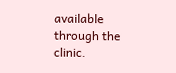available through the clinic.